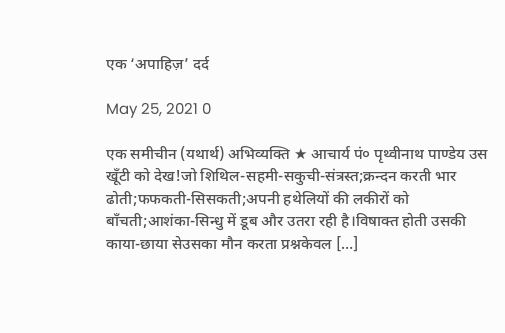एक ‘अपाहिज़’ दर्द

May 25, 2021 0

एक समीचीन (यथार्थ) अभिव्यक्ति ★ आचार्य पं० पृथ्वीनाथ पाण्डेय उस खूँटी को देख!जो शिथिल-सहमी-सकुची-संत्रस्त;क्रन्दन करती भार ढोती;फफकती-सिसकती;अपनी हथेलियों की लकीरों को बाँचती;आशंका-सिन्धु में डूब और उतरा रही है।विषाक्त होती उसकी काया-छाया सेउसका मौन करता प्रश्नकेवल […]